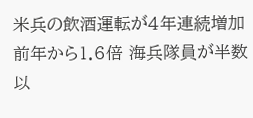米兵の飲酒運転が4年連続増加 前年から1.6倍 海兵隊員が半数以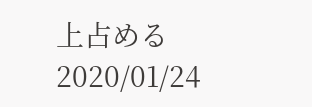上占める
2020/01/24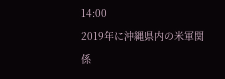14:00
2019年に沖縄県内の米軍関係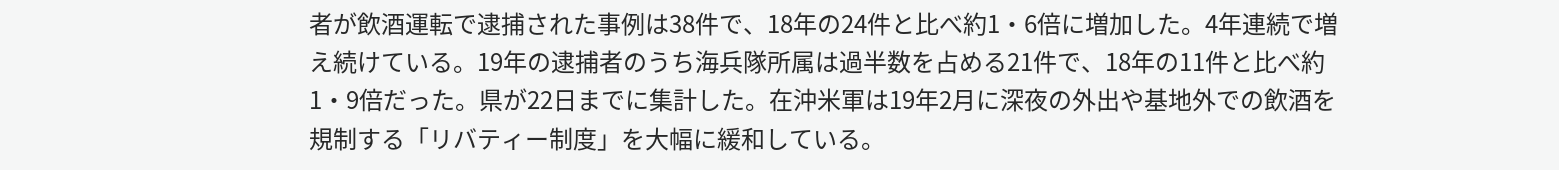者が飲酒運転で逮捕された事例は38件で、18年の24件と比べ約1・6倍に増加した。4年連続で増え続けている。19年の逮捕者のうち海兵隊所属は過半数を占める21件で、18年の11件と比べ約1・9倍だった。県が22日までに集計した。在沖米軍は19年2月に深夜の外出や基地外での飲酒を規制する「リバティー制度」を大幅に緩和している。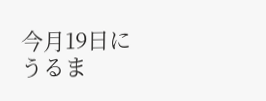今月19日にうるま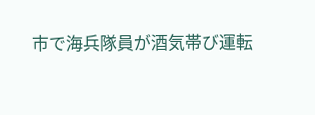市で海兵隊員が酒気帯び運転